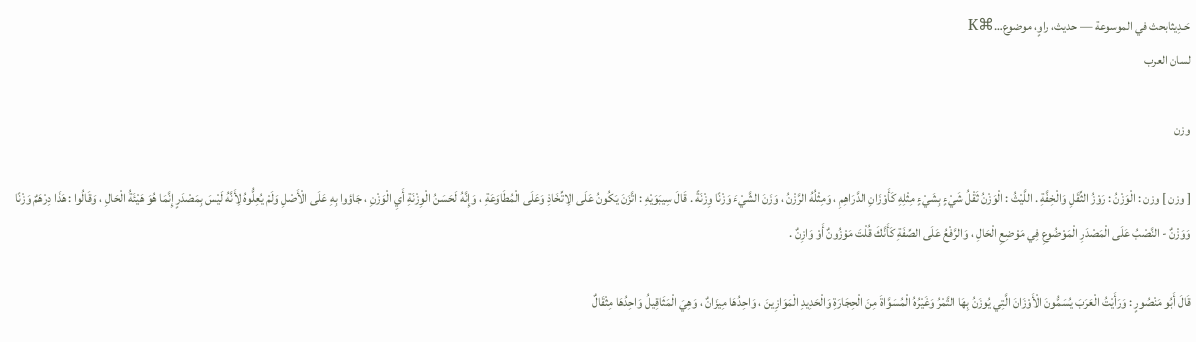حَـدِيثابحث في الموسوعة — حديث، راوٍ، موضوع…⌘K
لسان العرب

وزن

[ وزن ] وزن : الْوَزْنُ : رَوْزُ الثِّقَلِ وَالْخِفَّةِ . اللَّيْثُ : الْوَزْنُ ثَقْلُ شَيْءٍ بِشَيْءٍ مِثْلِهِ كَأَوْزَانِ الدَّرَاهِمِ ، وَمِثْلُهُ الرَّزْنُ ، وَزَنَ الشَّيْءَ وَزْنًا وِزْنَةً . قَالَ سِيبَوَيْهِ : اتَّزَنَ يَكُونُ عَلَى الِاتِّخَاذِ وَعَلَى الْمُطَاوَعَةِ ، وَإِنَّهُ لَحَسَنُ الْوِزْنَةِ أَيِ الْوَزْنِ ، جَاؤوا بِهِ عَلَى الْأَصْلِ وَلَمْ يُعِلُّوهُ لِأَنَّهُ لَيْسَ بِمَصْدَرٍ إِنَّمَا هُوَ هَيْئَةُ الْحَالِ ، وَقَالُوا : هَذَا دِرْهَمٌ وَزْنًا وَوَزْنٌ - النَّصْبُ عَلَى الْمَصْدَرِ الْمَوْضُوعِ فِي مَوْضِعِ الْحَالِ ، وَالرَّفْعُ عَلَى الصِّفَةِ كَأَنَّكَ قُلْتَ مَوْزُونٌ أَوْ وَازِنٌ .

قَالَ أَبُو مَنْصُورٍ : وَرَأَيْتُ الْعَرَبَ يُسَمُّونَ الْأَوْزَانَ الَّتِي يُوزَنُ بِهَا التَّمْرُ وَغَيْرُهُ الْمُسَوَّاةَ مِنَ الْحِجَارَةِ وَالْحَدِيدِ الْمَوَازِينَ ، وَاحِدُهَا مِيزَانٌ ، وَهِيَ الْمَثَاقِيلُ وَاحِدُهَا مِثْقَالٌ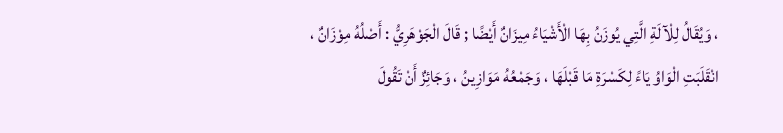، وَيُقَالُ لِلْآلَةِ الَّتِي يُوزَنُ بِهَا الْأَشْيَاءُ مِيزَانٌ أَيْضًا ; قَالَ الْجَوْهَرِيُّ : أَصْلُهُ مِوْزَانٌ ، انْقَلَبَتِ الْوَاوُ يَاءً لِكَسْرَةِ مَا قَبْلَهَا ، وَجَمْعُهُ مَوَازِينُ ، وَجَائِزٌ أَنْ تَقُولَ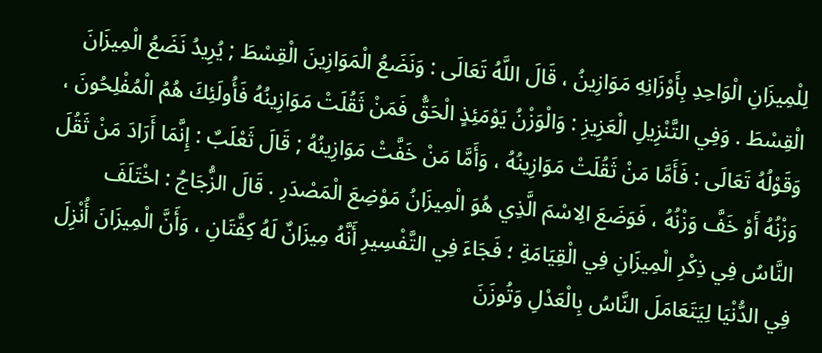لِلْمِيزَانِ الْوَاحِدِ بِأَوْزَانِهِ مَوَازِينُ ، قَالَ اللَّهُ تَعَالَى : وَنَضَعُ الْمَوَازِينَ الْقِسْطَ ; يُرِيدُ نَضَعُ الْمِيزَانَ الْقِسْطَ . وَفِي التَّنْزِيلِ الْعَزِيزِ : وَالْوَزْنُ يَوْمَئِذٍ الْحَقُّ فَمَنْ ثَقُلَتْ مَوَازِينُهُ فَأُولَئِكَ هُمُ الْمُفْلِحُونَ ، وَقَوْلُهُ تَعَالَى : فَأَمَّا مَنْ ثَقُلَتْ مَوَازِينُهُ ، وَأَمَّا مَنْ خَفَّتْ مَوَازِينُهُ ; قَالَ ثَعْلَبٌ : إِنَّمَا أَرَادَ مَنْ ثَقُلَ وَزْنُهُ أَوْ خَفَّ وَزْنُهُ ، فَوَضَعَ الِاسْمَ الَّذِي هُوَ الْمِيزَانُ مَوْضِعَ الْمَصْدَرِ . قَالَ الزُّجَاجُ : اخْتَلَفَ النَّاسُ فِي ذِكْرِ الْمِيزَانِ فِي الْقِيَامَةِ ؛ فَجَاءَ فِي التَّفْسِيرِ أَنَّهُ مِيزَانٌ لَهُ كِفَّتَانِ ، وَأَنَّ الْمِيزَانَ أُنْزِلَ فِي الدُّنْيَا لِيَتَعَامَلَ النَّاسُ بِالْعَدْلِ وَتُوزَنَ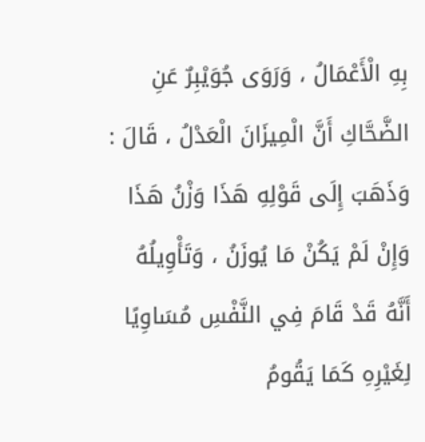بِهِ الْأَعْمَالُ ، وَرَوَى جُوَيْبِرٌ عَنِ الضَّحَّاكِ أَنَّ الْمِيزَانَ الْعَدْلُ ، قَالَ : وَذَهَبَ إِلَى قَوْلِهِ هَذَا وَزْنُ هَذَا وَإِنْ لَمْ يَكُنْ مَا يُوزَنُ ، وَتَأْوِيلُهُ أَنَّهُ قَدْ قَامَ فِي النَّفْسِ مُسَاوِيًا لِغَيْرِهِ كَمَا يَقُومُ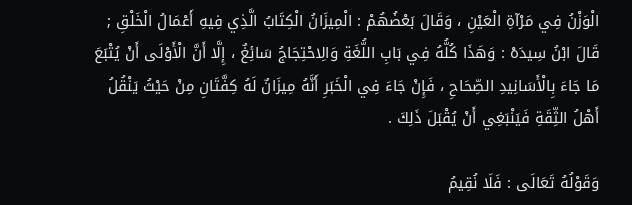الْوَزْنُ فِي مَرْآةِ الْعَيْنِ ، وَقَالَ بَعْضُهُمْ : الْمِيزَانُ الْكِتَابُ الَّذِي فِيهِ أَعْمَالُ الْخَلْقِ ; قَالَ ابْنُ سِيدَهْ : وَهَذَا كُلُّهُ فِي بَابِ اللُّغَةِ وَالِاحْتِجَاجُ سَائِغٌ ، إِلَّا أَنَّ الْأَوْلَى أَنْ يُتْبَعَ مَا جَاءَ بِالْأَسَانِيدِ الصِّحَاحِ ، فَإِنْ جَاءَ فِي الْخَبَرِ أَنَّهُ مِيزَانٌ لَهُ كِفَّتَانِ مِنْ حَيْثُ يَنْقُلُ أَهْلُ الثِّقَةِ فَيَنْبَغِي أَنْ يُقْبَلَ ذَلِكَ .

وَقَوْلُهُ تَعَالَى : فَلَا نُقِيمُ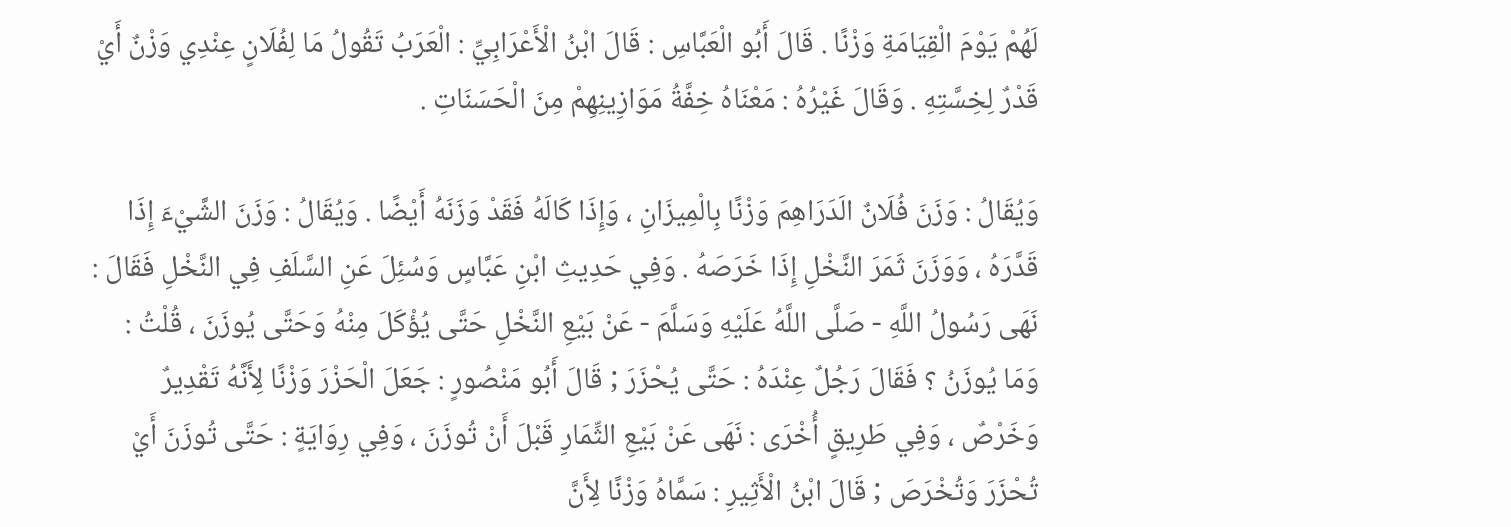لَهُمْ يَوْمَ الْقِيَامَةِ وَزْنًا . قَالَ أَبُو الْعَبَّاسِ : قَالَ ابْنُ الْأَعْرَابِيِّ : الْعَرَبُ تَقُولُ مَا لِفُلَانٍ عِنْدِي وَزْنٌ أَيْ قَدْرٌ لِخِسَّتِهِ . وَقَالَ غَيْرُهُ : مَعْنَاهُ خِفَّةُ مَوَازِينِهِمْ مِنَ الْحَسَنَاتِ .

وَيُقَالُ : وَزَنَ فُلَانٌ الَدَرَاهِمَ وَزْنًا بِالْمِيزَانِ ، وَإِذَا كَالَهُ فَقَدْ وَزَنَهُ أَيْضًا . وَيُقَالُ : وَزَنَ الشَّيْءَ إِذَا قَدَّرَهُ ، وَوَزَنَ ثَمَرَ النَّخْلِ إِذَا خَرَصَهُ . وَفِي حَدِيثِ ابْنِ عَبَّاسٍ وَسُئِلَ عَنِ السَّلَفِ فِي النَّخْلِ فَقَالَ : نَهَى رَسُولُ اللَّهِ - صَلَّى اللَّهُ عَلَيْهِ وَسَلَّمَ - عَنْ بَيْعِ النَّخْلِ حَتَّى يُؤْكَلَ مِنْهُ وَحَتَّى يُوزَنَ ، قُلْتُ : وَمَا يُوزَنُ ؟ فَقَالَ رَجُلٌ عِنْدَهُ : حَتَّى يُحْزَرَ ; قَالَ أَبُو مَنْصُورٍ : جَعَلَ الْحَزْرَ وَزْنًا لِأَنَّهُ تَقْدِيرٌ وَخَرْصٌ ، وَفِي طَرِيقٍ أُخْرَى : نَهَى عَنْ بَيْعِ الثِّمَارِ قَبْلَ أَنْ تُوزَنَ ، وَفِي رِوَايَةٍ : حَتَّى تُوزَنَ أَيْ تُحْزَرَ وَتُخْرَصَ ; قَالَ ابْنُ الْأَثِيرِ : سَمَّاهُ وَزْنًا لِأَنَّ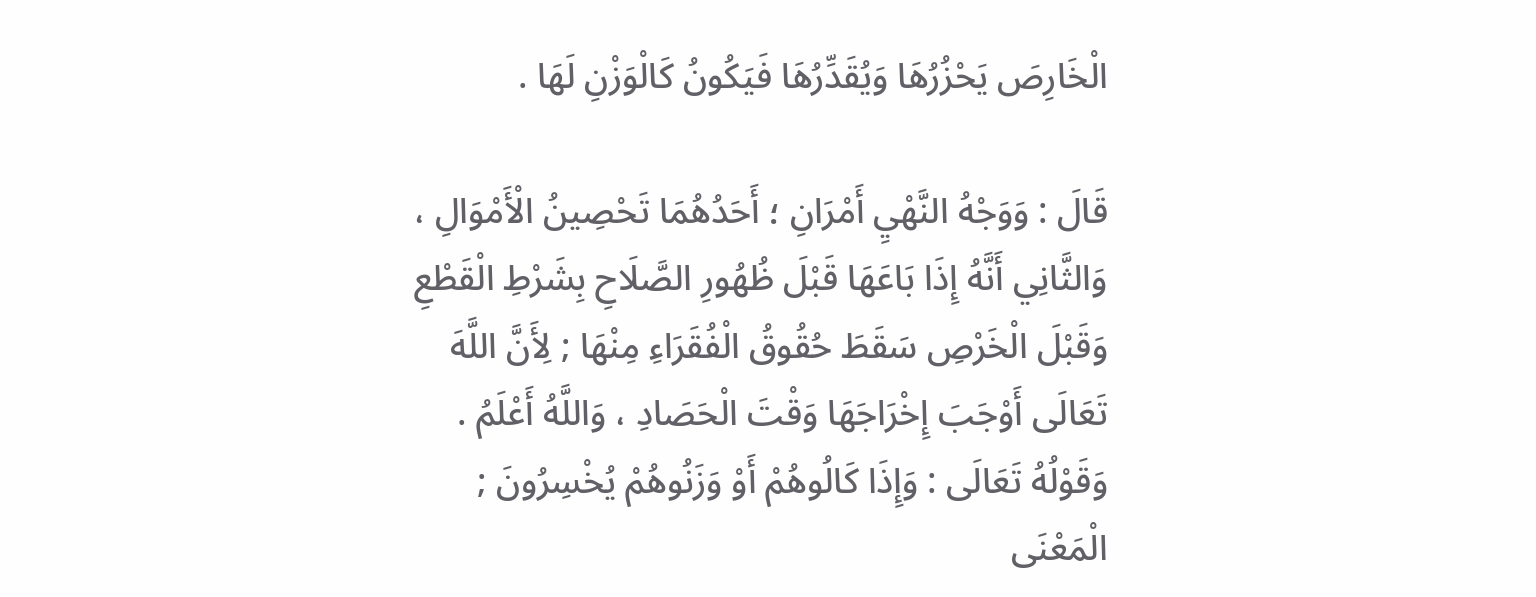الْخَارِصَ يَحْزُرُهَا وَيُقَدِّرُهَا فَيَكُونُ كَالْوَزْنِ لَهَا .

قَالَ : وَوَجْهُ النَّهْيِ أَمْرَانِ ؛ أَحَدُهُمَا تَحْصِينُ الْأَمْوَالِ ، وَالثَّانِي أَنَّهُ إِذَا بَاعَهَا قَبْلَ ظُهُورِ الصَّلَاحِ بِشَرْطِ الْقَطْعِ وَقَبْلَ الْخَرْصِ سَقَطَ حُقُوقُ الْفُقَرَاءِ مِنْهَا ; لِأَنَّ اللَّهَ تَعَالَى أَوْجَبَ إِخْرَاجَهَا وَقْتَ الْحَصَادِ ، وَاللَّهُ أَعْلَمُ . وَقَوْلُهُ تَعَالَى : وَإِذَا كَالُوهُمْ أَوْ وَزَنُوهُمْ يُخْسِرُونَ ; الْمَعْنَى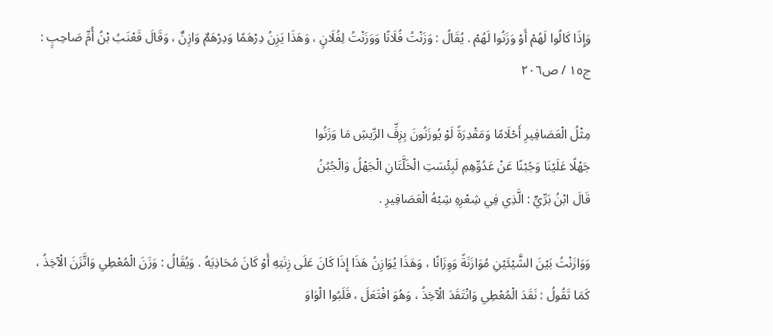وَإِذَا كَالُوا لَهُمْ أَوْ وَزَنُوا لَهُمْ . يُقَالُ : وَزَنْتُ فُلَانًا وَوَزَنْتُ لِفُلَانٍ ، وَهَذَا يَزِنُ دِرْهَمًا وَدِرْهَمٌ وَازِنٌ ، وَقَالَ قَعْنَبُ بْنُ أُمِّ صَاحِبٍ : ج١٥ / ص٢٠٦

مِثْلُ الْعَصَافِيرِ أَحْلَامًا وَمَقْدِرَةً لَوْ يُوزَنُونَ بِزِفِّ الرِّيشِ مَا وَزَنُوا
جَهْلًا عَلَيْنَا وَجُبْنًا عَنْ عَدُوِّهِمِ لَبِئْسَتِ الْخَلَّتَانِ الْجَهْلُ وَالْجُبُنُ
قَالَ ابْنُ بَرِّيٍّ : الَّذِي فِي شِعْرِهِ شِبْهُ الْعَصَافِيرِ .

وَوَازَنْتُ بَيْنَ الشَّيْئَيْنِ مُوَازَنَةً وَوِزَانًا ، وَهَذَا يُوَازِنُ هَذَا إِذَا كَانَ عَلَى زِنَتِهِ أَوْ كَانَ مُحَاذِيَهُ . وَيُقَالُ : وَزَنَ الْمُعْطِي وَاتَّزَنَ الْآخِذُ ، كَمَا تَقُولُ : نَقَدَ الْمُعْطِي وَانْتَقَدَ الْآخِذُ ، وَهُوَ افْتَعَلَ ، قَلَبُوا الْوَاوَ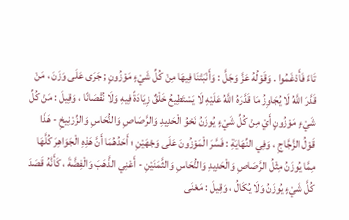تَاءً فَأَدْغَمُوا . وَقَوْلُهُ عَزَّ وَجَلَّ : وَأَنْبَتْنَا فِيهَا مِنْ كُلِّ شَيْءٍ مَوْزُونٍ ; جَرَى عَلَى وَزَنَ ، مَنْ قَدَّرَ اللَّهُ لَا يُجَاوِزُ مَا قَدَّرَهُ اللَّهُ عَلَيْهِ لَا يَسْتَطِيعُ خَلْقٌ زِيَادَةً فِيهِ وَلَا نُقْصَانًا ، وَقِيلَ : مَنْ كُلِّ شَيْءٍ مَوْزُونٍ أَيْ مِنْ كُلِّ شَيْءٍ يُوزَنُ نَحْوُ الْحَدِيدِ وَالرَّصَاصِ وَالنُّحَاسِ وَالزِّرْنِيخِ - هَذَا قَوْلُ الزَّجَّاجِ ، وَفِي النِّهَايَةِ : فَسَّرَ الْمَوْزُونَ عَلَى وَجْهَيْنِ ؛ أَحَدُهُمَا أَنَّ هَذِهِ الْجَوَاهِرَ كُلَّهَا مِمَّا يُوزَنُ مِثْلُ الرَّصَاصِ وَالْحَدِيدِ وَالنُّحَاسِ وَالثَّمَنَيْنِ - أَعْنِي الذَّهَبَ وَالْفِضَّةَ ، كَأَنَّهُ قَصَدَ كُلَّ شَيْءٍ يُوزَنُ وَلَا يُكَالُ ، وَقِيلَ : مَعْنَى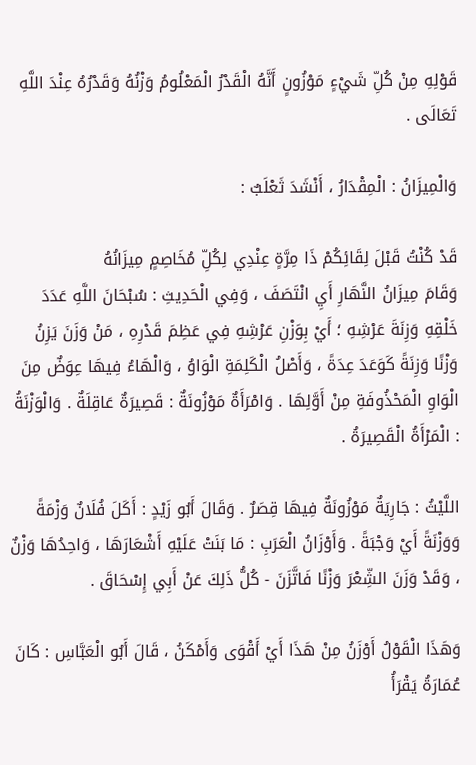قَوْلِهِ مِنْ كُلِّ شَيْءٍ مَوْزُونٍ أَنَّهُ الْقَدْرُ الْمَعْلُومُ وَزْنُهُ وَقَدْرُهُ عِنْدَ اللَّهِ تَعَالَى .

وَالْمِيزَانُ : الْمِقْدَارُ ، أَنْشَدَ ثَعْلَبٌ :

قَدْ كُنْتُ قَبْلَ لِقَائِكُمْ ذَا مِرَّةٍ عِنْدِي لِكُلِّ مُخَاصِمٍ مِيزَانُهُ
وَقَامَ مِيزَانُ النَّهَارِ أَيِ انْتَصَفَ ، وَفِي الْحَدِيثِ : سُبْحَانَ اللَّهِ عَدَدَ خَلْقِهِ وَزِنَةَ عَرْشِهِ ؛ أَيْ بِوَزْنِ عَرْشِهِ فِي عَظِمَ قَدْرِهِ ، مَنْ وَزَنَ يَزِنُ وَزْنًا وَزِنَةً كَوَعَدَ عِدَةً ، وَأَصْلُ الْكَلِمَةِ الْوَاوُ ، وَالْهَاءُ فِيهَا عِوَضٌ مِنَ الْوَاوِ الْمَحْذُوفَةِ مِنْ أَوَّلِهَا . وَامْرَأَةٌ مَوْزُونَةٌ : قَصِيرَةٌ عَاقِلَةٌ . وَالْوَزْنَةُ : الْمَرْأَةُ الْقَصِيرَةُ .

اللَّيْثُ : جَارِيَةٌ مَوْزُونَةٌ فِيهَا قِصَرٌ . وَقَالَ أَبُو زَيْدٍ : أَكَلَ فُلَانٌ وَزْمَةً وَوَزْنَةً أَيْ وَجْبَةً . وَأَوْزَانُ الْعَرَبِ : مَا بَنَتْ عَلَيْهِ أَشْعَارَهَا ، وَاحِدُهَا وَزْنٌ ، وَقَدْ وَزَنَ الشِّعْرَ وَزْنًا فَاتَّزَنَ - كُلُّ ذَلِكَ عَنْ أَبِي إِسْحَاقَ .

وَهَذَا الْقَوْلُ أَوْزَنُ مِنْ هَذَا أَيْ أَقْوَى وَأَمْكَنُ ، قَالَ أَبُو الْعَبَّاسِ : كَانَ عُمَارَةُ يَقْرَأُ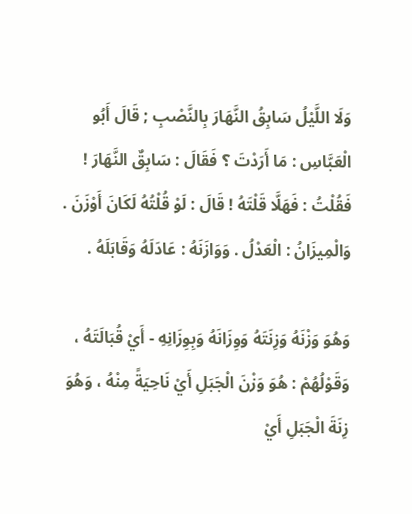وَلَا اللَّيْلُ سَابِقُ النَّهَارَ بِالنَّصْبِ ; قَالَ أَبُو الْعَبَّاسِ : مَا أَرَدْتَ ؟ فَقَالَ : سَابِقٌ النَّهَارَ ! فَقُلْتُ : فَهَلَّا قَلْتَهُ ! قَالَ : لَوْ قُلْتُهُ لَكَانَ أَوْزَنَ . وَالْمِيزَانُ : الْعَدْلُ . وَوَازَنَهُ : عَادَلَهُ وَقَابَلَهُ .

وَهُوَ وَزْنَهُ وَزِنَتَهُ وَوِزَانَهُ وَبِوِزَانِهِ - أَيْ قُبَالَتَهُ ، وَقَوْلُهُمْ : هُوَ وَزْنَ الْجَبَلِ أَيْ نَاحِيَةً مِنْهُ ، وَهُوَ زِنَةَ الْجَبَلِ أَيْ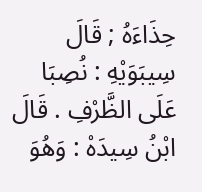حِذَاءَهُ ; قَالَ سِيبَوَيْهِ : نُصِبَا عَلَى الظَّرْفِ . قَالَ ابْنُ سِيدَهْ : وَهُوَ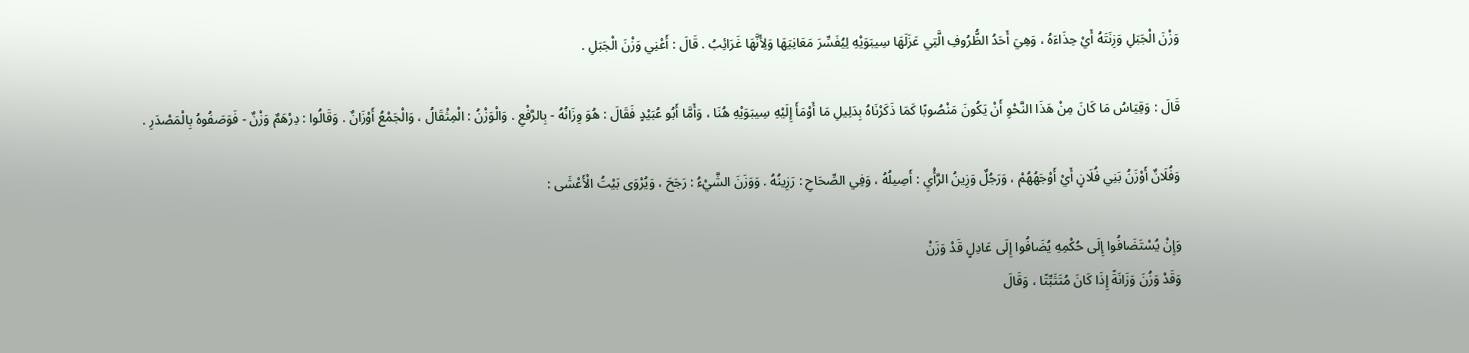وَزْنَ الْجَبَلِ وَزِنَتَهُ أَيْ حِذَاءَهُ ، وَهِيَ أَحَدُ الظُّرُوفِ الَّتِي عَزَلَهَا سِيبَوَيْهِ لِيُفَسِّرَ مَعَانِيَهَا وَلِأَنَّهَا غَرَائِبُ . قَالَ : أَعْنِي وَزْنَ الْجَبَلِ .

قَالَ : وَقِيَاسُ مَا كَانَ مِنْ هَذَا النَّحْوِ أَنْ يَكُونَ مَنْصُوبًا كَمَا ذَكَرْنَاهُ بِدَلِيلِ مَا أَوْمَأَ إِلَيْهِ سِيبَوَيْهِ هُنَا ، وَأَمَّا أَبُو عُبَيْدٍ فَقَالَ : هُوَ وِزَانُهُ - بِالرَّفْعِ . وَالْوَزْنُ : الْمِثْقَالُ ، وَالْجَمْعُ أَوْزَانٌ . وَقَالُوا : دِرْهَمٌ وَزْنٌ - فَوَصَفُوهُ بِالْمَصْدَرِ .

وَفُلَانٌ أَوْزَنُ بَنِي فُلَانٍ أَيْ أَوْجَهُهُمْ ، وَرَجُلٌ وَزِينُ الرَّأْيِ : أَصِيلُهُ ، وَفِي الصِّحَاحِ : رَزِينُهُ . وَوَزَنَ الشَّيْءُ : رَجَحَ ، وَيُرْوَى بَيْتُ الْأَعْشَى :

وَإِنْ يُسْتَضَافُوا إِلَى حُكْمِهِ يُضَافُوا إِلَى عَادِلٍ قَدْ وَزَنْ
وَقَدْ وَزُنَ وَزَانَةً إِذَا كَانَ مُتَثَبِّتًا ، وَقَالَ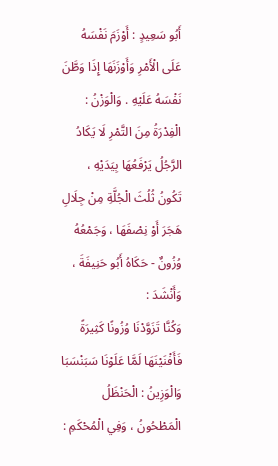أَبُو سَعِيدٍ : أَوْزَمَ نَفْسَهُ عَلَى الْأَمْرِ وَأَوْزَنَهَا إِذَا وَطَّنَ نَفْسَهُ عَلَيْهِ . وَالْوَزْنُ : الْفِدْرَةُ مِنَ التَّمْرِ لَا يَكَادُ الرَّجُلُ يَرْفَعُهَا بِيَدَيْهِ ، تَكُونُ ثُلُثَ الْجُلَّةِ مِنْ جِلَالِ هَجَرَ أَوْ نِصْفَهَا ، وَجَمْعُهُ وُزُونٌ - حَكَاهُ أَبُو حَنِيفَةَ ، وَأَنْشَدَ :
وَكُنَّا تَزَوَّدْنَا وُزُونًا كَثِيرَةً فَأَفْنَيْنَهَا لَمَّا عَلَوْنَا سَبَنْسَبَا
وَالْوَزِينُ : الْحَنْظَلُ الْمَطْحُونُ ، وَفِي الْمُحْكَمِ :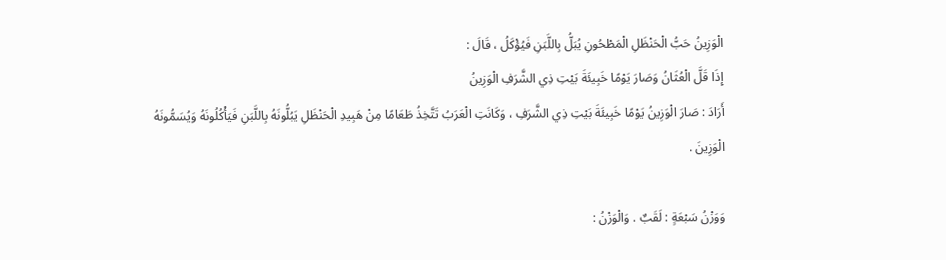الْوَزِينُ حَبُّ الْحَنْظَلِ الْمَطْحُونِ يُبَلُّ بِاللَّبَنِ فَيُؤْكَلُ ، قَالَ :
إِذَا قَلَّ الْعُثَانُ وَصَارَ يَوْمًا خَبِيئَةَ بَيْتِ ذِي الشَّرَفِ الْوَزِينُ
أَرَادَ : صَارَ الْوَزِينُ يَوْمًا خَبِيئَةَ بَيْتِ ذِي الشَّرَفِ ، وَكَانَتِ الْعَرَبُ تَتَّخِذُ طَعَامًا مِنْ هَبِيدِ الْحَنْظَلِ يَبُلُّونَهُ بِاللَّبَنِ فَيَأْكُلُونَهُ وَيُسَمُّونَهُ الْوَزِينَ .

وَوَزْنُ سَبْعَةٍ : لَقَبٌ . وَالْوَزْنُ :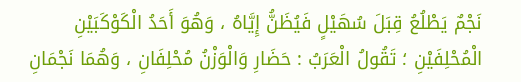نَجْمٌ يَطْلُعُ قِبَلَ سُهَيْلٍ فَيُظَنُّ إِيَّاهُ ، وَهُوَ أَحَدُ الْكَوْكَبَيْنِ الْمُحْلِفَيْنِ ؛ تَقُولُ الْعَرَبُ : حَضَارِ وَالْوَزْنُ مُحْلِفَانِ ، وَهُمَا نَجْمَانِ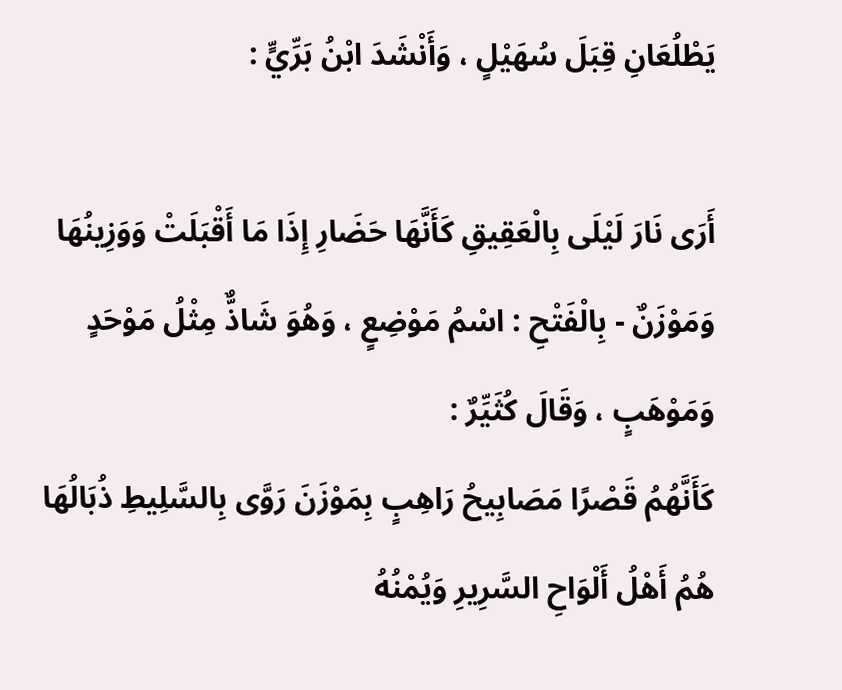يَطْلُعَانِ قِبَلَ سُهَيْلٍ ، وَأَنْشَدَ ابْنُ بَرِّيٍّ :

أَرَى نَارَ لَيْلَى بِالْعَقِيقِ كَأَنَّهَا حَضَارِ إِذَا مَا أَقْبَلَتْ وَوَزِينُهَا
وَمَوْزَنٌ - بِالْفَتْحِ : اسْمُ مَوْضِعٍ ، وَهُوَ شَاذٌّ مِثْلُ مَوْحَدٍ وَمَوْهَبٍ ، وَقَالَ كُثَيِّرٌ :
كَأَنَّهُمُ قَصْرًا مَصَابِيحُ رَاهِبٍ بِمَوْزَنَ رَوَّى بِالسَّلِيطِ ذُبَالُهَا
هُمُ أَهْلُ أَلْوَاحِ السَّرِيرِ وَيُمْنُهُ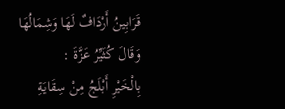قَرَابِينُ أَرْدَافٌ لَهَا وَشِمَالُهَا
وَقَالَ كُثَيِّرُ عَزَّةَ :
بِالْخَيْرِ أَبْلَجُ مِنْ سِقَايَةِ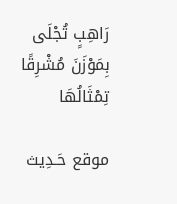رَاهِبٍ تُجْلَى بِمَوْزَنَ مُشْرِقًا تِمْثَالُهَا

موقع حَـدِيث